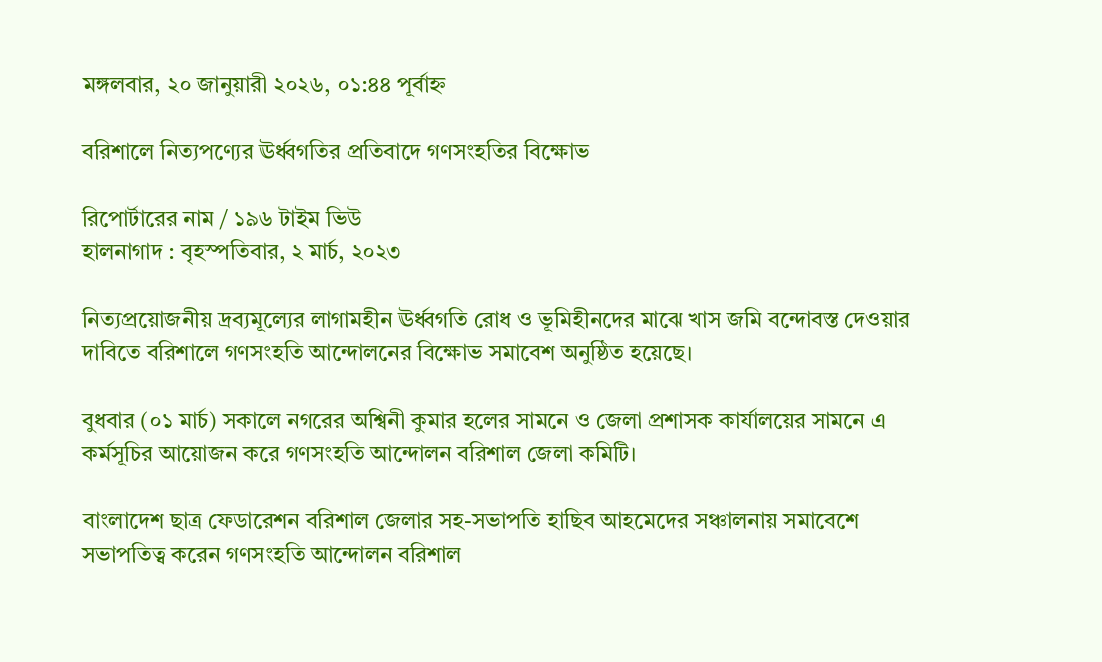মঙ্গলবার, ২০ জানুয়ারী ২০২৬, ০১:৪৪ পূর্বাহ্ন

বরিশালে নিত্যপণ্যের ঊর্ধ্বগতির প্রতিবাদে গণসংহতির বিক্ষোভ

রিপোর্টারের নাম / ১৯৬ টাইম ভিউ
হালনাগাদ : বৃহস্পতিবার, ২ মার্চ, ২০২৩

নিত্যপ্রয়োজনীয় দ্রব্যমূল্যের লাগামহীন ঊর্ধ্বগতি রোধ ও ভূমিহীনদের মাঝে খাস জমি বন্দোবস্ত দেওয়ার দাবিতে বরিশালে গণসংহতি আন্দোলনের বিক্ষোভ সমাবেশ অনুষ্ঠিত হয়েছে।

বুধবার (০১ মার্চ) সকালে নগরের অশ্বিনী কুমার হলের সামনে ও জেলা প্রশাসক কার্যালয়ের সামনে এ কর্মসূচির আয়োজন করে গণসংহতি আন্দোলন বরিশাল জেলা কমিটি।

বাংলাদেশ ছাত্র ফেডারেশন বরিশাল জেলার সহ-সভাপতি হাছিব আহমেদের সঞ্চালনায় সমাবেশে সভাপতিত্ব করেন গণসংহতি আন্দোলন বরিশাল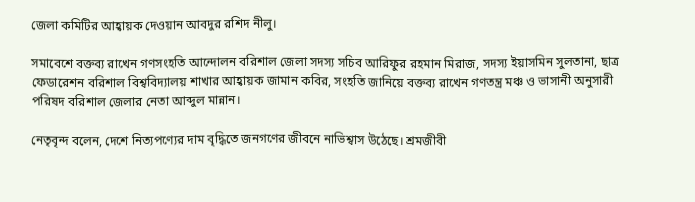জেলা কমিটির আহ্বায়ক দেওয়ান আবদুর রশিদ নীলু।

সমাবেশে বক্তব্য রাখেন গণসংহতি আন্দোলন বরিশাল জেলা সদস্য সচিব আরিফুর রহমান মিরাজ, সদস্য ইয়াসমিন সুলতানা, ছাত্র ফেডারেশন বরিশাল বিশ্ববিদ্যালয় শাখার আহ্বায়ক জামান কবির, সংহতি জানিয়ে বক্তব্য রাখেন গণতন্ত্র মঞ্চ ও ভাসানী অনুসারী পরিষদ বরিশাল জেলার নেতা আব্দুল মান্নান।

নেতৃবৃন্দ বলেন, দেশে নিত্যপণ্যের দাম বৃদ্ধিতে জনগণের জীবনে নাভিশ্বাস উঠেছে। শ্রমজীবী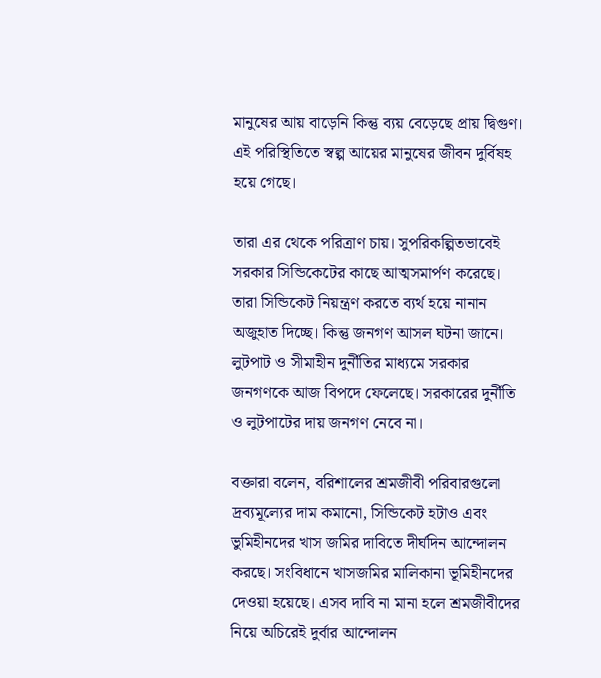মানুষের আয় বাড়েনি কিন্তু ব্যয় বেড়েছে প্রায় দ্বিগুণ। এই পরিস্থিতিতে স্বল্প আয়ের মানুষের জীবন দুর্বিষহ হয়ে গেছে।

তারা এর থেকে পরিত্রাণ চায়। সুপরিকল্পিতভাবেই সরকার সিন্ডিকেটের কাছে আত্মসমার্পণ করেছে। তারা সিন্ডিকেট নিয়ন্ত্রণ করতে ব্যর্থ হয়ে নানান অজুহাত দিচ্ছে। কিন্তু জনগণ আসল ঘটনা জানে। লুটপাট ও সীমাহীন দুর্নীতির মাধ্যমে সরকার জনগণকে আজ বিপদে ফেলেছে। সরকারের দুর্নীতি ও লুটপাটের দায় জনগণ নেবে না।

বক্তারা বলেন, বরিশালের শ্রমজীবী পরিবারগুলো দ্রব্যমূল্যের দাম কমানো, সিন্ডিকেট হটাও এবং ভুমিহীনদের খাস জমির দাবিতে দীর্ঘদিন আন্দোলন করছে। সংবিধানে খাসজমির মালিকানা ভূমিহীনদের দেওয়া হয়েছে। এসব দাবি না মানা হলে শ্রমজীবীদের নিয়ে অচিরেই দুর্বার আন্দোলন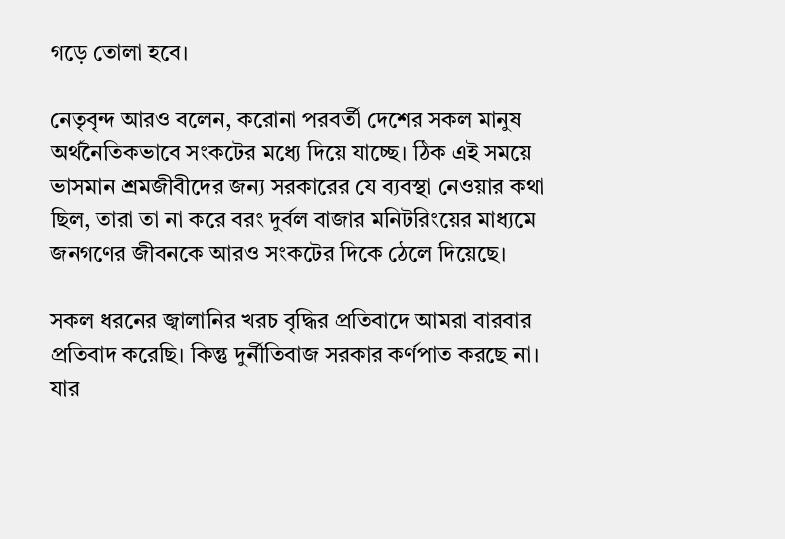গড়ে তোলা হবে।

নেতৃবৃন্দ আরও বলেন, করোনা পরবর্তী দেশের সকল মানুষ অর্থনৈতিকভাবে সংকটের মধ্যে দিয়ে যাচ্ছে। ঠিক এই সময়ে ভাসমান শ্রমজীবীদের জন্য সরকারের যে ব্যবস্থা নেওয়ার কথা ছিল, তারা তা না করে বরং দুর্বল বাজার মনিটরিংয়ের মাধ্যমে জনগণের জীবনকে আরও সংকটের দিকে ঠেলে দিয়েছে।

সকল ধরনের জ্বালানির খরচ বৃদ্ধির প্রতিবাদে আমরা বারবার প্রতিবাদ করেছি। কিন্তু দুর্নীতিবাজ সরকার কর্ণপাত করছে না। যার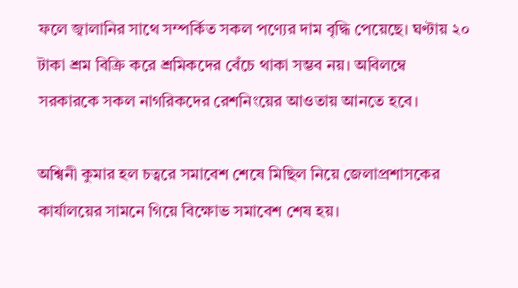ফলে জ্বালানির সাথে সম্পর্কিত সকল পণ্যের দাম বৃদ্ধি পেয়েছে। ঘণ্টায় ২০ টাকা শ্রম বিক্রি করে শ্রমিকদের বেঁচে থাকা সম্ভব নয়। অবিলম্বে সরকারকে সকল নাগরিকদের রেশনিংয়ের আওতায় আনতে হবে।

অশ্বিনী কুমার হল চত্বরে সমাবেশ শেষে মিছিল নিয়ে জেলাপ্রশাসকের কার্যালয়ের সামনে গিয়ে বিক্ষোভ সমাবেশ শেষ হয়।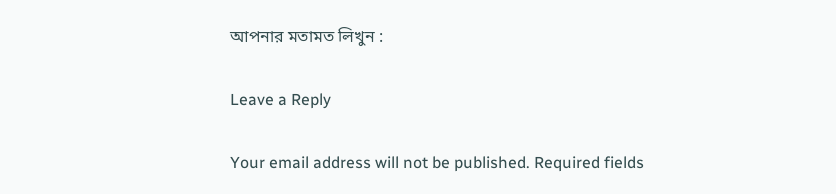আপনার মতামত লিখুন :

Leave a Reply

Your email address will not be published. Required fields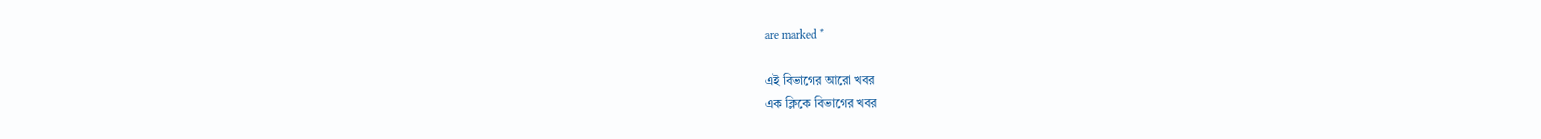are marked *

এই বিভাগের আরো খবর
এক ক্লিকে বিভাগের খবর